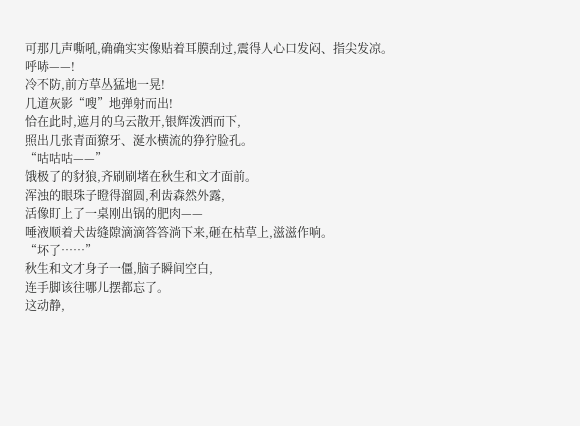可那几声嘶吼,确确实实像贴着耳膜刮过,震得人心口发闷、指尖发凉。
呼哧——!
冷不防,前方草丛猛地一晃!
几道灰影“嗖”地弹射而出!
恰在此时,遮月的乌云散开,银辉泼洒而下,
照出几张青面獠牙、涎水横流的狰狞脸孔。
“咕咕咕——”
饿极了的豺狼,齐刷刷堵在秋生和文才面前。
浑浊的眼珠子瞪得溜圆,利齿森然外露,
活像盯上了一桌刚出锅的肥肉——
唾液顺着犬齿缝隙滴滴答答淌下来,砸在枯草上,滋滋作响。
“坏了……”
秋生和文才身子一僵,脑子瞬间空白,
连手脚该往哪儿摆都忘了。
这动静,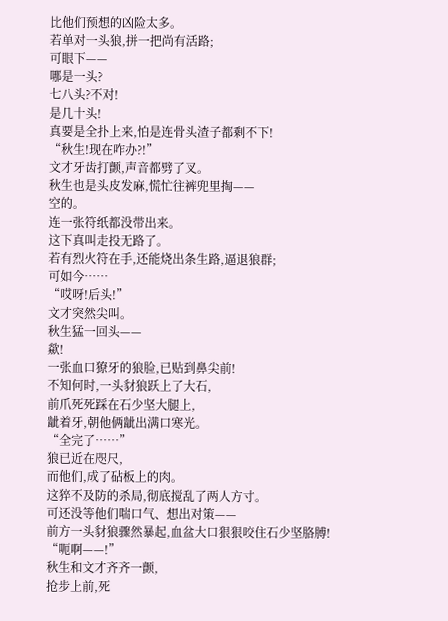比他们预想的凶险太多。
若单对一头狼,拼一把尚有活路;
可眼下——
哪是一头?
七八头?不对!
是几十头!
真要是全扑上来,怕是连骨头渣子都剩不下!
“秋生!现在咋办?!”
文才牙齿打颤,声音都劈了叉。
秋生也是头皮发麻,慌忙往裤兜里掏——
空的。
连一张符纸都没带出来。
这下真叫走投无路了。
若有烈火符在手,还能烧出条生路,逼退狼群;
可如今……
“哎呀!后头!”
文才突然尖叫。
秋生猛一回头——
歘!
一张血口獠牙的狼脸,已贴到鼻尖前!
不知何时,一头豺狼跃上了大石,
前爪死死踩在石少坚大腿上,
龇着牙,朝他俩龇出满口寒光。
“全完了……”
狼已近在咫尺,
而他们,成了砧板上的肉。
这猝不及防的杀局,彻底搅乱了两人方寸。
可还没等他们喘口气、想出对策——
前方一头豺狼骤然暴起,血盆大口狠狠咬住石少坚胳膊!
“呃啊——!”
秋生和文才齐齐一颤,
抢步上前,死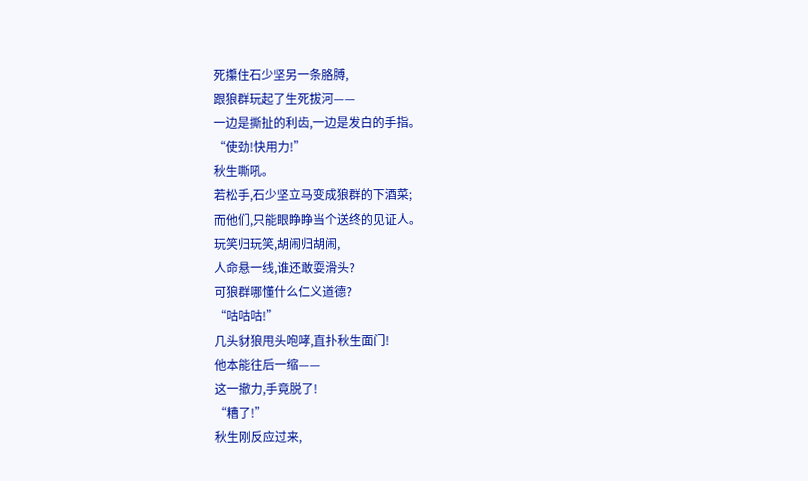死攥住石少坚另一条胳膊,
跟狼群玩起了生死拔河——
一边是撕扯的利齿,一边是发白的手指。
“使劲!快用力!”
秋生嘶吼。
若松手,石少坚立马变成狼群的下酒菜;
而他们,只能眼睁睁当个送终的见证人。
玩笑归玩笑,胡闹归胡闹,
人命悬一线,谁还敢耍滑头?
可狼群哪懂什么仁义道德?
“咕咕咕!”
几头豺狼甩头咆哮,直扑秋生面门!
他本能往后一缩——
这一撤力,手竟脱了!
“糟了!”
秋生刚反应过来,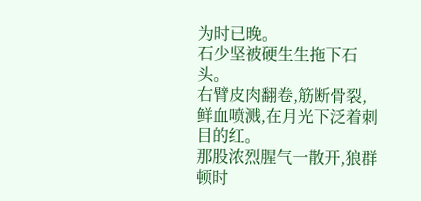为时已晚。
石少坚被硬生生拖下石头。
右臂皮肉翻卷,筋断骨裂,
鲜血喷溅,在月光下泛着刺目的红。
那股浓烈腥气一散开,狼群顿时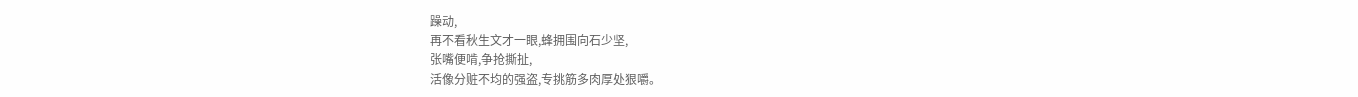躁动,
再不看秋生文才一眼,蜂拥围向石少坚,
张嘴便啃,争抢撕扯,
活像分赃不均的强盗,专挑筋多肉厚处狠嚼。